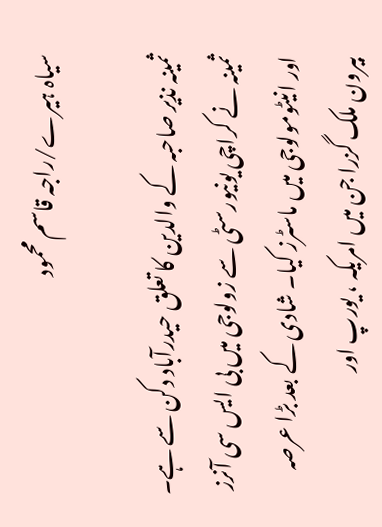سیاہ ہیرے/راجہ قاسم محمود

ثمینہ نذیر صاحبہ کے والدین کا تعلق حیدرآباد دکن سے ہے۔ ثمینہ نے کراچی یونیورسٹی سے زولوجی میں بی ایس سی آنرز اور انیٹومولوجی میں ماسٹرز کیا۔ شادی کے بعد بڑا عرصہ بیرون ملک گزرا جن میں امریکہ ، یورپ اور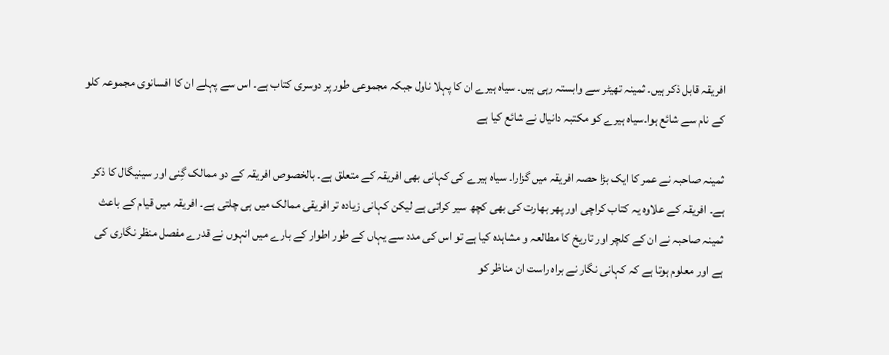افریقہ قابل ذکر ہیں۔ ثمینہ تھیٹر سے وابستہ رہی ہیں۔ سیاہ ہیرے ان کا پہلا ناول جبکہ مجموعی طور پر دوسری کتاب ہے۔ اس سے پہلے ان کا افسانوی مجموعہ کلو کے نام سے شائع ہوا۔سیاہ ہیرے کو مکتبہ دانیال نے شائع کیا ہے

ثمینہ صاحبہ نے عمر کا ایک بڑا حصہ افریقہ میں گزارا۔ سیاہ ہیرے کی کہانی بھی افریقہ کے متعلق ہے۔ بالخصوص افریقہ کے دو ممالک گِنی اور سینیگال کا ذکر ہے۔ افریقہ کے علاوہ یہ کتاب کراچی اور پھر بھارت کی بھی کچھ سیر کراتی ہے لیکن کہانی زیادہ تر افریقی ممالک میں ہی چلتی ہے۔ افریقہ میں قیام کے باعث ثمینہ صاحبہ نے ان کے کلچر اور تاریخ کا مطالعہ و مشاہدہ کیا ہے تو اس کی مدد سے یہاں کے طور اطوار کے بارے میں انہوں نے قدرے مفصل منظر نگاری کی ہے اور معلوم ہوتا ہے کہ کہانی نگار نے براہ راست ان مناظر کو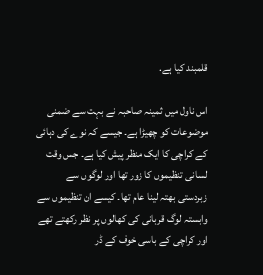قلمبند کیا ہے.

اس ناول میں ثمینہ صاحبہ نے بہت سے ضمنی موضوعات کو چھیڑا ہے۔ جیسے کہ نوے کی دہائی کے کراچی کا ایک منظر پیش کیا ہے۔ جس وقت لسانی تنظیموں کا زور تھا اور لوگوں سے زبردستی بھتہ لینا عام تھا۔ کیسے ان تنظیموں سے وابستہ لوگ قربانی کی کھالوں پر نظر رکھتے تھے اور کراچی کے باسی خوف کے ڈر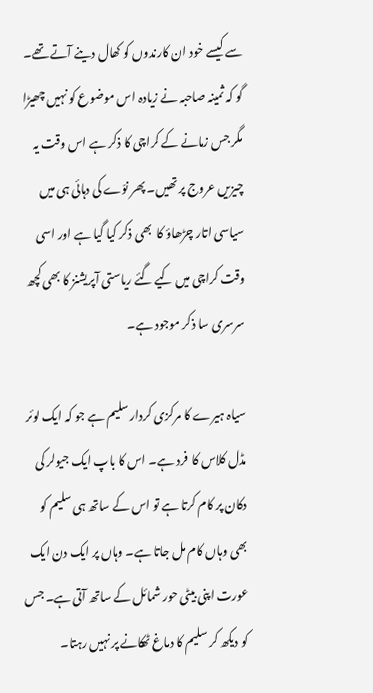سے کیسے خود ان کارندوں کو کھال دینے آتے تھے۔ گو کہ ثمینہ صاحبہ نے زیادہ اس موضوع کو نہیں چھیڑا مگر جس زمانے کے کراچی کا ذکر ہے اس وقت یہ چیزیں عروج پر تھیں۔ پھر نوّے کی دہائی ہی میں سیاسی اتار چڑھاؤ کا  بھی ذکر کیا گیا ہے اور اسی وقت کراچی میں کیے گئے ریاستی آپریشنز کا بھی کچھ سرسری سا ذکر موجود ہے۔

سیاہ ہیرے کا مرکزی کردار سلیم ہے جو کہ ایک لوئر مڈل کلاس کا  فرد ہے۔ اس کا باپ ایک جیولر کی دکان پر کام کرتا ہے تو اس کے ساتھ ہی سلیم کو بھی وہاں کام مل جاتا ہے۔ وہاں پر ایک دن ایک عورت اپنی بیٹی حور شمائل کے ساتھ آتی ہے۔ جس کو دیکھ کر سلیم کا دماغ ٹھکانے پر نہیں رہتا۔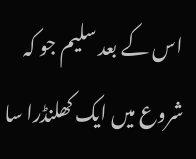اس کے بعد سلیم جو کہ شروع میں ایک کھلنڈرا سا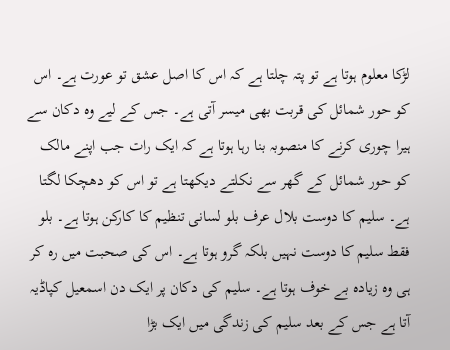لڑکا معلوم ہوتا ہے تو پتہ چلتا ہے کہ اس کا اصل عشق تو عورت ہے۔ اس کو حور شمائل کی قربت بھی میسر آتی ہے۔ جس کے لیے وہ دکان سے ہیرا چوری کرنے کا منصوبہ بنا رہا ہوتا ہے کہ ایک رات جب اپنے مالک کو حور شمائل کے گھر سے نکلتے دیکھتا ہے تو اس کو دھچکا لگتا ہے۔ سلیم کا دوست بلال عرف بلو لسانی تنظیم کا کارکن ہوتا ہے۔ بلو فقط سلیم کا دوست نہیں بلکہ گرو ہوتا ہے۔ اس کی صحبت میں رہ کر ہی وہ زیادہ بے خوف ہوتا ہے۔ سلیم کی دکان پر ایک دن اسمعیل کپاڈیہ آتا ہے جس کے بعد سلیم کی زندگی میں ایک بڑا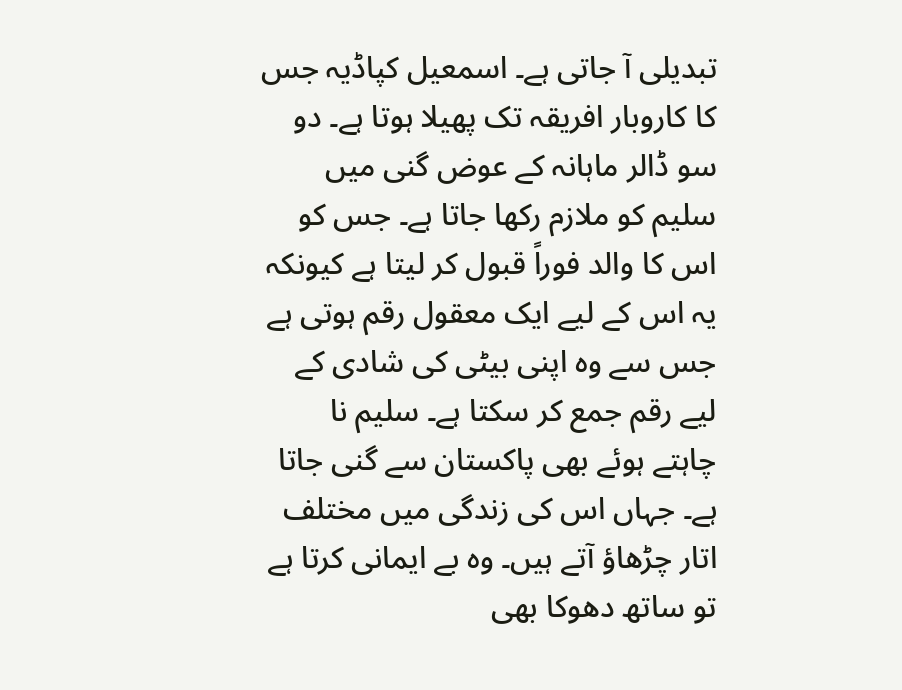تبدیلی آ جاتی ہے۔ اسمعیل کپاڈیہ جس کا کاروبار افریقہ تک پھیلا ہوتا ہے۔ دو سو ڈالر ماہانہ کے عوض گنی میں سلیم کو ملازم رکھا جاتا ہے۔ جس کو اس کا والد فوراً قبول کر لیتا ہے کیونکہ یہ اس کے لیے ایک معقول رقم ہوتی ہے جس سے وہ اپنی بیٹی کی شادی کے لیے رقم جمع کر سکتا ہے۔ سلیم نا چاہتے ہوئے بھی پاکستان سے گنی جاتا ہے۔ جہاں اس کی زندگی میں مختلف اتار چڑھاؤ آتے ہیں۔ وہ بے ایمانی کرتا ہے تو ساتھ دھوکا بھی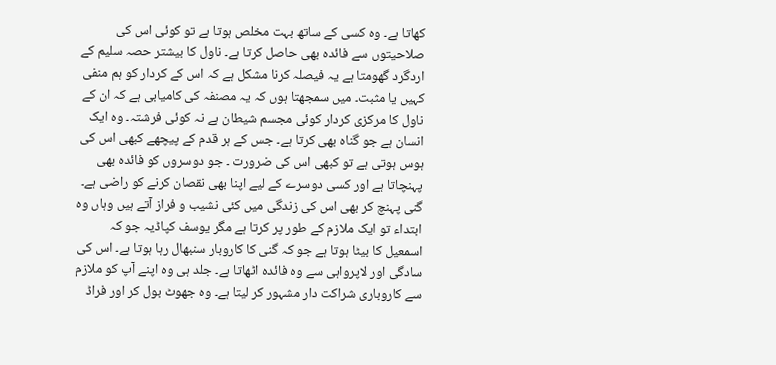کھاتا ہے۔ وہ کسی کے ساتھ بہت مخلص ہوتا ہے تو کوئی اس کی صلاحیتوں سے فائدہ بھی حاصل کرتا ہے۔ ناول کا بیشتر حصہ سلیم کے اردگرد گھومتا ہے یہ فیصلہ کرنا مشکل ہے کہ اس کے کردار کو ہم منفی کہیں یا مثبت۔ میں سمجھتا ہوں کہ یہ مصنفہ کی کامیابی ہے کہ ان کے ناول کا مرکزی کردار کوئی مجسم شیطان ہے نہ کوئی فرشتہ۔ وہ ایک انسان ہے جو گناہ بھی کرتا ہے۔ جس کے ہر قدم کے پیچھے کبھی اس کی ہوس ہوتی ہے تو کبھی اس کی ضرورت ۔ جو دوسروں کو فائدہ بھی پہنچاتا ہے اور کسی دوسرے کے لیے اپنا بھی نقصان کرنے کو راضی ہے۔ گنی پہنچ کر بھی اس کی زندگی میں کئی نشیب و فراز آتے ہیں وہاں وہ ابتداء تو ایک ملازم کے طور پر کرتا ہے مگر یوسف کپاڈیہ جو کہ اسمعیل کا بیٹا ہوتا ہے جو کہ گنی کا کاروبار سنبھال رہا ہوتا ہے۔ اس کی سادگی اور لاپرواہی سے وہ فائدہ اٹھاتا ہے۔ جلد ہی وہ اپنے آپ کو ملازم سے کاروباری شراکت دار مشہور کر لیتا ہے۔ وہ جھوٹ بول کر اور فراڈ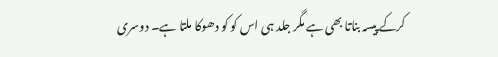کرکے پیسہ بناتا بھی ہے مگر جلد ہی اس کو کو دھوکا ملتا ہے۔ دوسری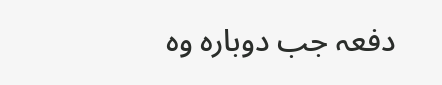دفعہ جب دوبارہ وہ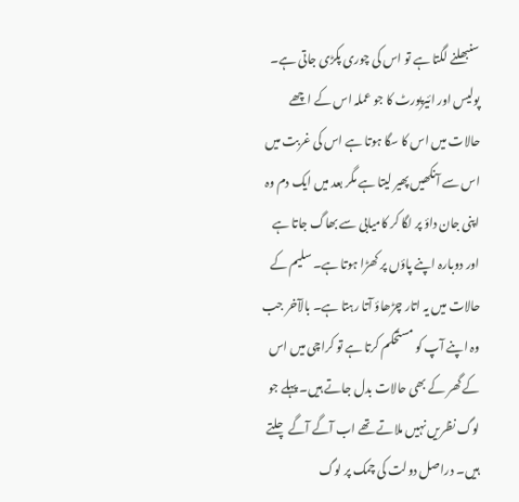سنبھلنے لگتا ہے تو اس کی چوری پکڑی جاتی ہے۔ پولیس اور ائیرپورٹ کا جو عملہ اس کے اچھے حالات میں اس کا سگا ہوتا ہے اس کی غربت میں اس سے آنکھیں پھیر لیتا ہے مگر بعد میں ایک دم وہ اپنی جان داؤ پر لگا کر کامیابی سے بھاگ جاتا ہے اور دوبارہ اپنے پاؤں پر کھڑا ہوتا ہے۔ سلیم کے حالات میں یہ اتار چڑھاؤ آتا رہتا ہے۔ بالآخر جب وہ اپنے آپ کو مستحکم کرتا ہے تو کراچی میں اس کے گھر کے بھی حالات بدل جاتے ہیں۔ پہلے جو لوگ نظریں نہیں ملاتے تھے اب آگے آگے چلتے ہیں۔ دراصل دولت کی چمک پر لوگ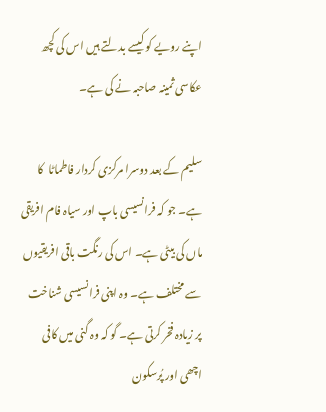اپنے رویے کو کیسے بدلتے ہیں اس کی کچھ عکاسی ثمینہ صاحبہ نے کی ہے۔

سلیم کے بعد دوسرا مرکزی کردار فاطماٹا  کا ہے۔ جو کہ فرانسیسی باپ اور سیاہ فام افریقی ماں کی بیٹی ہے۔ اس کی رنگت باقی افریقیوں سے مختلف ہے۔ وہ اپنی فرانسیسی شناخت پر زیادہ فخر کرتی ہے۔ گو کہ وہ گنی میں کافی اچھی اور پُرسکون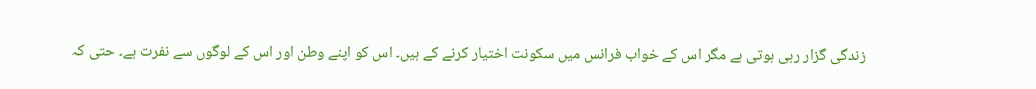زندگی گزار رہی ہوتی ہے مگر اس کے خواب فرانس میں سکونت اختیار کرنے کے ہیں۔ اس کو اپنے وطن اور اس کے لوگوں سے نفرت ہے۔ حتی کہ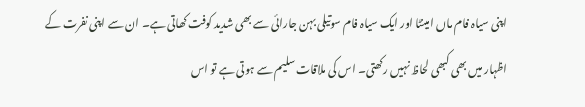اپنی سیاہ فام ماں امینٹا اور ایک سیاہ فام سوتیلی بہن جارائی سے بھی شدید کوفت کھاتی ہے۔ ان سے اپنی نفرت کے اظہار میں بھی کبھی لحاظ نہیں رکھتی۔ اس کی ملاقات سلیم سے ہوتی ہے تو اس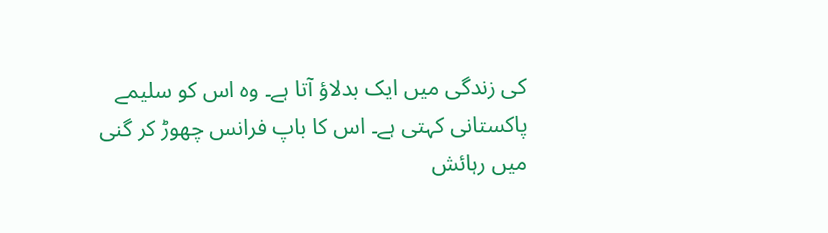کی زندگی میں ایک بدلاؤ آتا ہے۔ وہ اس کو سلیمے پاکستانی کہتی ہے۔ اس کا باپ فرانس چھوڑ کر گنی میں رہائش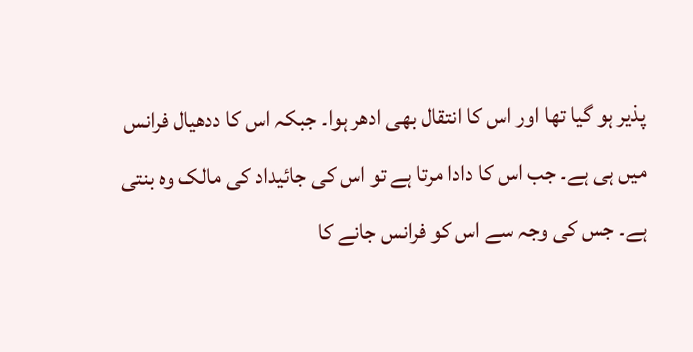پذیر ہو گیا تھا اور اس کا انتقال بھی ادھر ہوا۔ جبکہ اس کا ددھیال فرانس میں ہی ہے۔ جب اس کا دادا مرتا ہے تو اس کی جائیداد کی مالک وہ بنتی ہے۔ جس کی وجہ سے اس کو فرانس جانے کا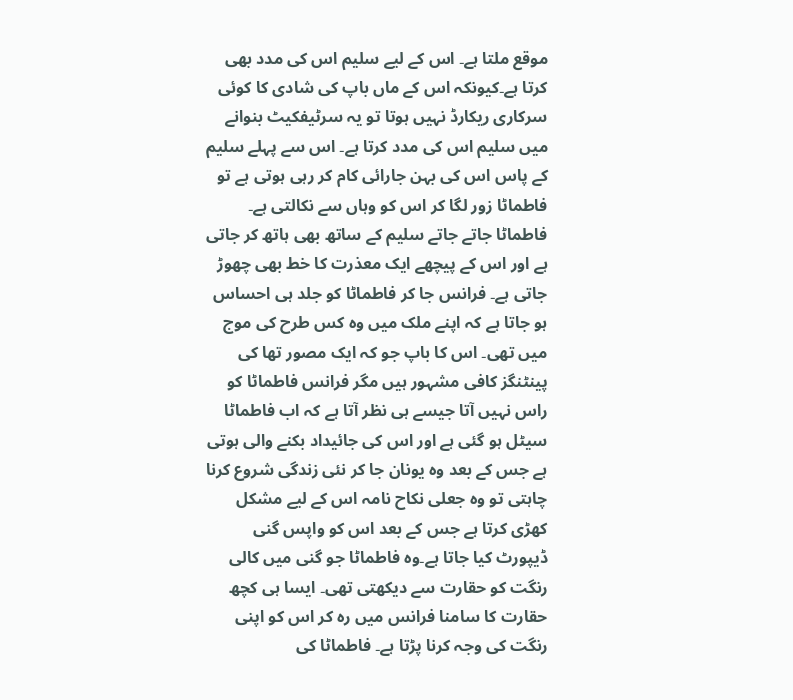موقع ملتا ہے۔ اس کے لیے سلیم اس کی مدد بھی کرتا ہے۔کیونکہ اس کے ماں باپ کی شادی کا کوئی سرکاری ریکارڈ نہیں ہوتا تو یہ سرٹیفکیٹ بنوانے میں سلیم اس کی مدد کرتا ہے۔ اس سے پہلے سلیم کے پاس اس کی بہن جارائی کام کر رہی ہوتی ہے تو فاطماٹا زور لگا کر اس کو وہاں سے نکالتی ہے۔ فاطماٹا جاتے جاتے سلیم کے ساتھ بھی ہاتھ کر جاتی ہے اور اس کے پیچھے ایک معذرت کا خط بھی چھوڑ جاتی ہے۔ فرانس جا کر فاطماٹا کو جلد ہی احساس ہو جاتا ہے کہ اپنے ملک میں وہ کس طرح کی موج میں تھی۔ اس کا باپ جو کہ ایک مصور تھا کی پینٹنگز کافی مشہور ہیں مگر فرانس فاطماٹا کو راس نہیں آتا جیسے ہی نظر آتا ہے کہ اب فاطماٹا سیٹل ہو گئی ہے اور اس کی جائیداد بکنے والی ہوتی ہے جس کے بعد وہ یونان جا کر نئی زندگی شروع کرنا چاہتی تو وہ جعلی نکاح نامہ اس کے لیے مشکل کھڑی کرتا ہے جس کے بعد اس کو واپس گنی ڈیپورٹ کیا جاتا ہے۔وہ فاطماٹا جو گنی میں کالی رنگت کو حقارت سے دیکھتی تھی۔ ایسا ہی کچھ حقارت کا سامنا فرانس میں رہ کر اس کو اپنی رنگت کی وجہ کرنا پڑتا ہے۔ فاطماٹا کی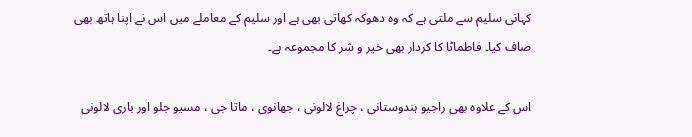کہانی سلیم سے ملتی ہے کہ وہ دھوکہ کھاتی بھی ہے اور سلیم کے معاملے میں اس نے اپنا ہاتھ بھی صاف کیا۔ فاطماٹا کا کردار بھی خیر و شر کا مجموعہ ہے۔

اس کے علاوہ بھی راجیو ہندوستانی ، چراغ لالونی ، جھانوی ، ماتا جی ، مسیو جلو اور باری لالونی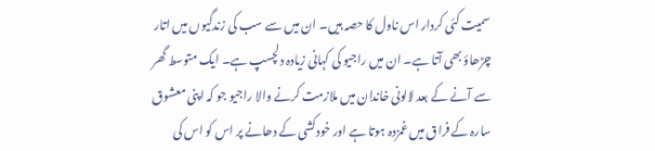سمیت کئی کردار اس ناول کا حصہ ہیں۔ ان میں سے سب کی زندگیوں میں اتار چڑھاؤ بھی آتا ہے۔ ان میں راجیو کی کہانی زیادہ دلچسپ ہے۔ ایک متوسط گھر سے آنے کے بعد لالونی خاندان میں ملازمت کرنے والا راجیو جو کہ اپنی معشوق سارہ کے فراق میں غمزدہ ہوتا ہے اور خودکشی کے دھانے پر اس کو اس کی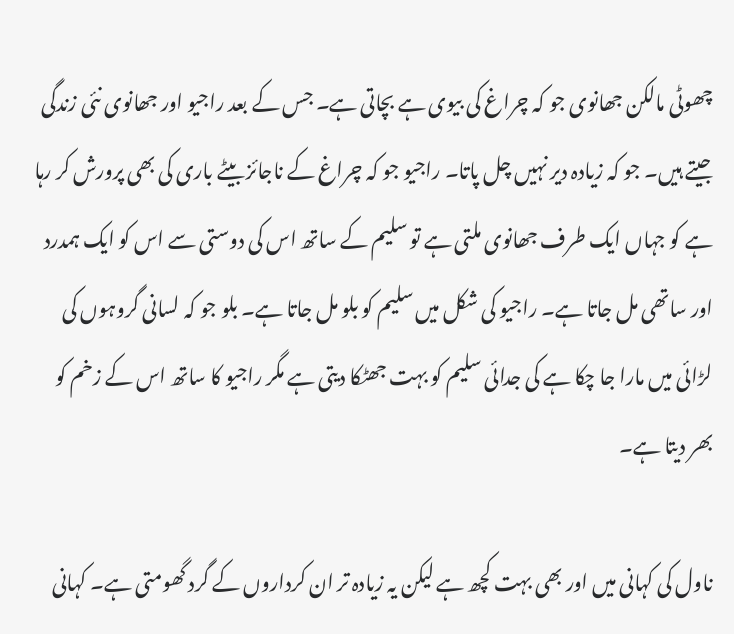چھوٹی مالکن جھانوی جو کہ چراغ کی بیوی ہے بچاتی ہے۔ جس کے بعد راجیو اور جھانوی نئی زندگی جیتے ہیں۔ جو کہ زیادہ دیر نہیں چل پاتا۔ راجیو جو کہ چراغ کے ناجائز بیٹے باری کی بھی پرورش کر رہا ہے کو جہاں ایک طرف جھانوی ملتی ہے تو سلیم کے ساتھ اس کی دوستی سے اس کو ایک ہمدرد اور ساتھی مل جاتا ہے۔ راجیو کی شکل میں سلیم کو بلو مل جاتا ہے۔ بلو جو کہ لسانی گروہوں کی لڑائی میں مارا جا چکا ہے کی جدائی سلیم کو بہت جھٹکا دیتی ہے مگر راجیو کا ساتھ اس کے زخم کو بھر دیتا ہے۔

ناول کی کہانی میں اور بھی بہت کچھ ہے لیکن یہ زیادہ تر ان کرداروں کے گرد گھومتی ہے۔ کہانی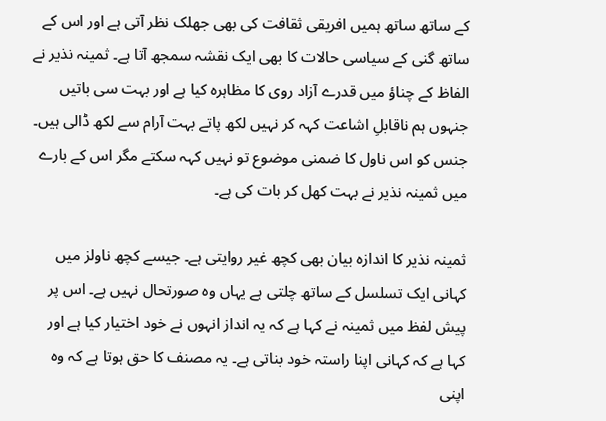کے ساتھ ساتھ ہمیں افریقی ثقافت کی بھی جھلک نظر آتی ہے اور اس کے ساتھ گنی کے سیاسی حالات کا بھی ایک نقشہ سمجھ آتا ہے۔ ثمینہ نذیر نے الفاظ کے چناؤ میں قدرے آزاد روی کا مظاہرہ کیا ہے اور بہت سی باتیں جنہوں ہم ناقابلِ اشاعت کہہ کر نہیں لکھ پاتے بہت آرام سے لکھ ڈالی ہیں۔ جنس کو اس ناول کا ضمنی موضوع تو نہیں کہہ سکتے مگر اس کے بارے میں ثمینہ نذیر نے بہت کھل کر بات کی ہے۔

ثمینہ نذیر کا اندازہ بیان بھی کچھ غیر روایتی ہے۔ جیسے کچھ ناولز میں کہانی ایک تسلسل کے ساتھ چلتی ہے یہاں وہ صورتحال نہیں ہے۔ اس پر پیش لفظ میں ثمینہ نے کہا ہے کہ یہ انداز انہوں نے خود اختیار کیا ہے اور کہا ہے کہ کہانی اپنا راستہ خود بناتی ہے۔ یہ مصنف کا حق ہوتا ہے کہ وہ اپنی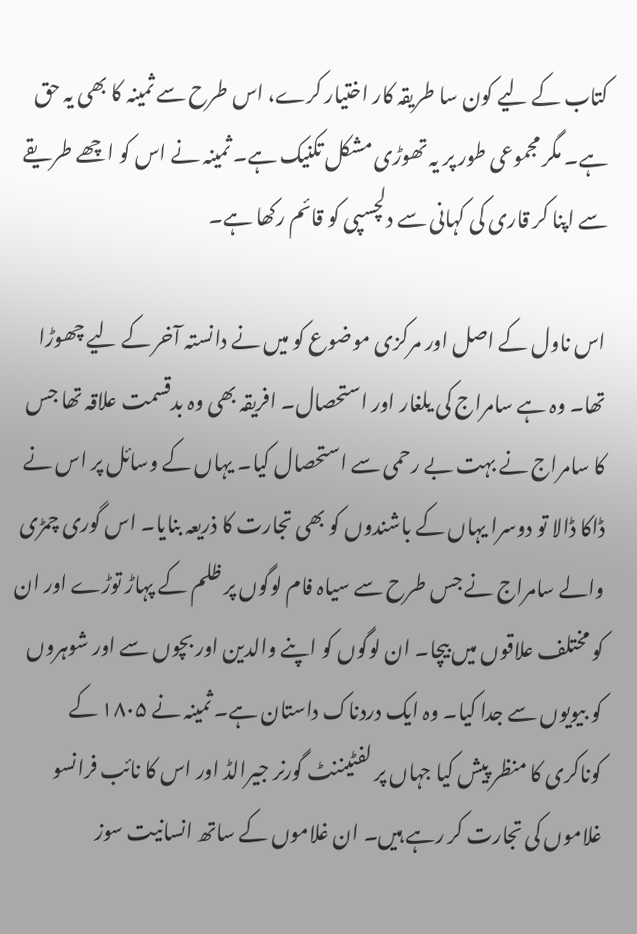کتاب کے لیے کون سا طریقہ کار اختیار کرے، اس طرح سے ثمینہ کا بھی یہ حق ہے۔ مگر مجموعی طور پر یہ تھوڑی مشکل تکنیک ہے۔ ثمینہ نے اس کو اچھے طریقے سے اپنا کر قاری کی کہانی سے دلچسپی کو قائم رکھا ہے۔

اس ناول کے اصل اور مرکزی موضوع کو میں نے دانستہ آخر کے لیے چھوڑا تھا۔ وہ ہے سامراج کی یلغار اور استحصال۔ افریقہ بھی وہ بدقسمت علاقہ تھا جس کا سامراج نے بہت بے رحمی سے استحصال کیا۔ یہاں کے وسائل پر اس نے ڈاکا ڈالا تو دوسرا یہاں کے باشندوں کو بھی تجارت کا ذریعہ بنایا۔ اس گوری چمڑی والے سامراج نے جس طرح سے سیاہ فام لوگوں پر ظلم کے پہاڑ توڑے اور ان کو مختلف علاقوں میں بیچا۔ ان لوگوں کو اپنے والدین اور بچوں سے اور شوہروں کو بیویوں سے جدا کیا۔ وہ ایک دردناک داستان ہے۔ ثمینہ نے ۱۸۰۵ کے کوناکری کا منظر پیش کیا جہاں پر لفٹیننٹ گورنر جیرالڈ اور اس کا نائب فرانسو غلاموں کی تجارت کر رہے ہیں۔ ان غلاموں کے ساتھ انسانیت سوز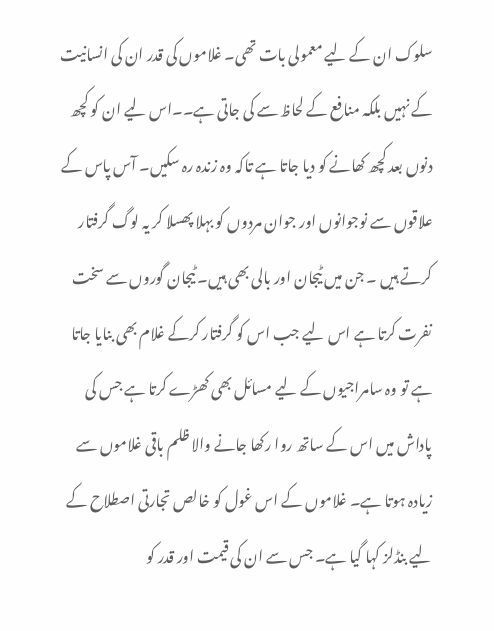سلوک ان کے لیے معمولی بات تھی۔ غلاموں کی قدر ان کی انسانیت کے نہیں بلکہ منافع کے لحاظ سے کی جاتی ہے۔۔اس لیے ان کو کچھ دنوں بعد کچھ کھانے کو دیا جاتا ہے تاکہ وہ زندہ رہ سکیں۔ آس پاس کے علاقوں سے نوجوانوں اور جوان مردوں کو بہلا پھسلا کر یہ لوگ گرفتار کرتے ہیں ۔ جن میں ٹیجان اور بالی بھی ہیں۔ ٹیجان گوروں سے سخت نفرت کرتا ہے اس لیے جب اس کو گرفتار کرکے غلام بھی بنایا جاتا ہے تو وہ سامراجیوں کے لیے مسائل بھی کھڑے کرتا ہے جس کی پاداش میں اس کے ساتھ روا رکھا جانے والا ظلم باقی غلاموں سے زیادہ ہوتا ہے۔ غلاموں کے اس غول کو خالص تجارتی اصطلاح کے لیے بنڈلز کہا گیا ہے۔ جس سے ان کی قیمت اور قدر کو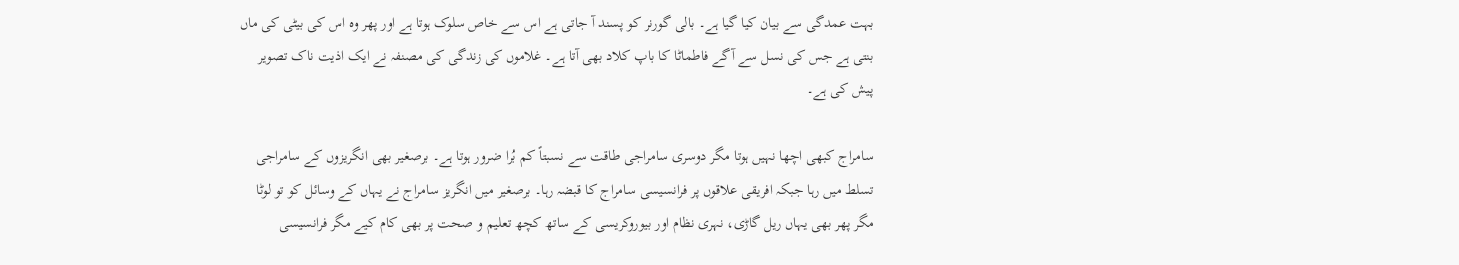بہت عمدگی سے بیان کیا گیا ہے۔ بالی گورنر کو پسند آ جاتی ہے اس سے خاص سلوک ہوتا ہے اور پھر وہ اس کی بیٹی کی ماں بنتی ہے جس کی نسل سے آگے فاطماٹا کا باپ کلاد بھی آتا ہے۔ غلاموں کی زندگی کی مصنفہ نے ایک اذیت ناک تصویر پیش کی ہے۔

سامراج کبھی اچھا نہیں ہوتا مگر دوسری سامراجی طاقت سے نسبتاً کم بُرا ضرور ہوتا ہے۔ برصغیر بھی انگریزوں کے سامراجی تسلط میں رہا جبکہ افریقی علاقوں پر فرانسیسی سامراج کا قبضہ رہا۔ برصغیر میں انگریز سامراج نے یہاں کے وسائل کو تو لوٹا مگر پھر بھی یہاں ریل گاڑی، نہری نظام اور بیوروکریسی کے ساتھ کچھ تعلیم و صحت پر بھی کام کیے مگر فرانسیسی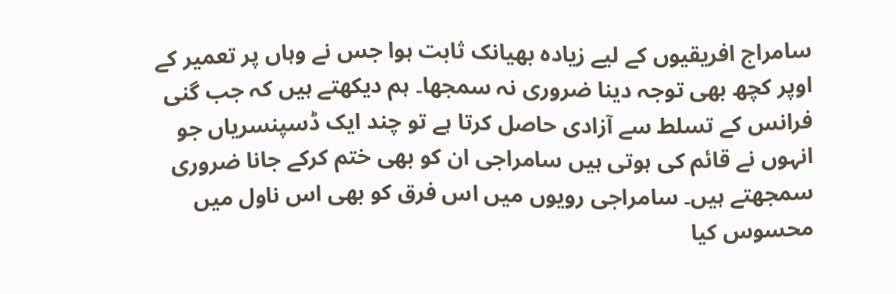سامراج افریقیوں کے لیے زیادہ بھیانک ثابت ہوا جس نے وہاں پر تعمیر کے اوپر کچھ بھی توجہ دینا ضروری نہ سمجھا۔ ہم دیکھتے ہیں کہ جب گنی فرانس کے تسلط سے آزادی حاصل کرتا ہے تو چند ایک ڈسپنسریاں جو انہوں نے قائم کی ہوتی ہیں سامراجی ان کو بھی ختم کرکے جانا ضروری سمجھتے ہیں۔ سامراجی رویوں میں اس فرق کو بھی اس ناول میں محسوس کیا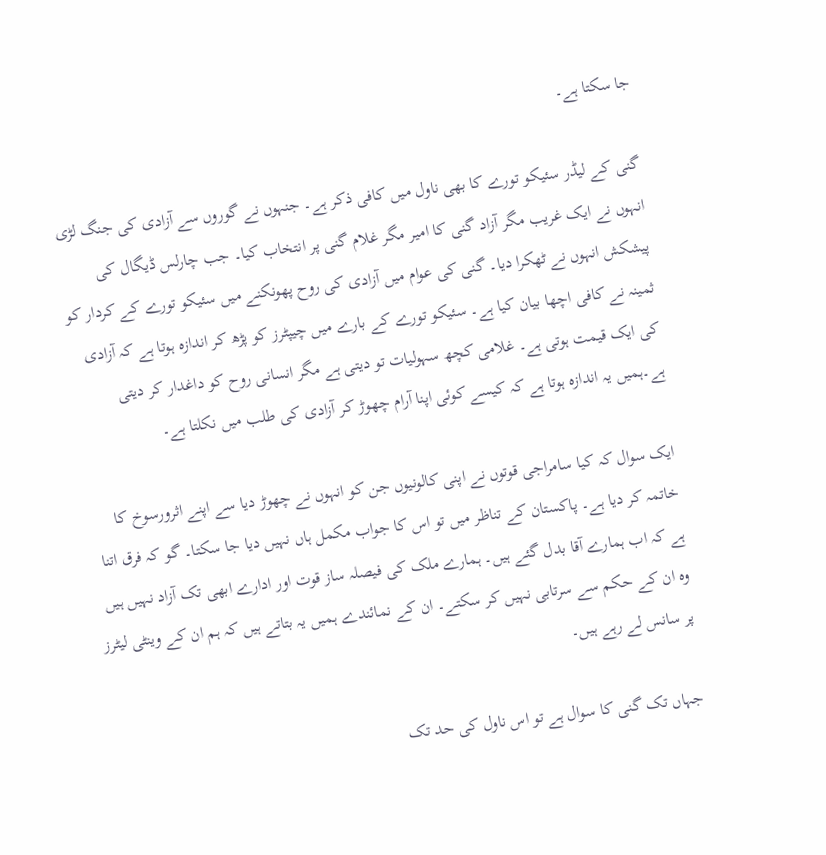جا سکتا ہے۔

گنی کے لیڈر سئیکو تورے کا بھی ناول میں کافی ذکر ہے۔ جنہوں نے گوروں سے آزادی کی جنگ لڑی انہوں نے ایک غریب مگر آزاد گنی کا امیر مگر غلام گنی پر انتخاب کیا۔ جب چارلس ڈیگال کی پیشکش انہوں نے ٹھکرا دیا۔ گنی کی عوام میں آزادی کی روح پھونکنے میں سئیکو تورے کے کردار کو ثمینہ نے کافی اچھا بیان کیا ہے۔ سئیکو تورے کے بارے میں چیپٹرز کو پڑھ کر اندازہ ہوتا ہے کہ آزادی کی ایک قیمت ہوتی ہے۔ غلامی کچھ سہولیات تو دیتی ہے مگر انسانی روح کو داغدار کر دیتی ہے۔ہمیں یہ اندازہ ہوتا ہے کہ کیسے کوئی اپنا آرام چھوڑ کر آزادی کی طلب میں نکلتا ہے۔

ایک سوال کہ کیا سامراجی قوتوں نے اپنی کالونیوں جن کو انہوں نے چھوڑ دیا سے اپنے اثرورسوخ کا خاتمہ کر دیا ہے۔ پاکستان کے تناظر میں تو اس کا جواب مکمل ہاں نہیں دیا جا سکتا۔ گو کہ فرق اتنا ہے کہ اب ہمارے آقا بدل گئے ہیں۔ ہمارے ملک کی فیصلہ ساز قوت اور ادارے ابھی تک آزاد نہیں ہیں وہ ان کے حکم سے سرتابی نہیں کر سکتے۔ ان کے نمائندے ہمیں یہ بتاتے ہیں کہ ہم ان کے وینٹی لیٹرز پر سانس لے رہے ہیں۔

جہاں تک گنی کا سوال ہے تو اس ناول کی حد تک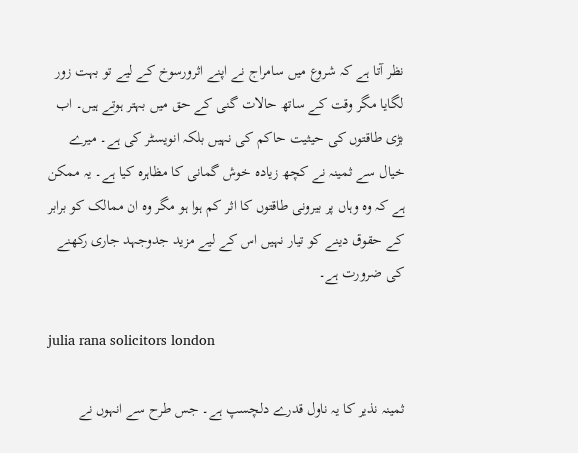نظر آتا ہے کہ شروع میں سامراج نے اپنے اثرورسوخ کے لیے تو بہت زور لگایا مگر وقت کے ساتھ حالات گنی کے حق میں بہتر ہوتے ہیں۔ اب بڑی طاقتوں کی حیثیت حاکم کی نہیں بلکہ انویسٹر کی ہے۔ میرے خیال سے ثمینہ نے کچھ زیادہ خوش گمانی کا مظاہرہ کیا ہے۔ یہ ممکن ہے کہ وہ وہاں پر بیرونی طاقتوں کا اثر کم ہوا ہو مگر وہ ان ممالک کو برابر کے حقوق دینے کو تیار نہیں اس کے لیے مزید جدوجہد جاری رکھنے کی ضرورت ہے۔

julia rana solicitors london

ثمینہ نذیر کا یہ ناول قدرے دلچسپ ہے۔ جس طرح سے انہوں نے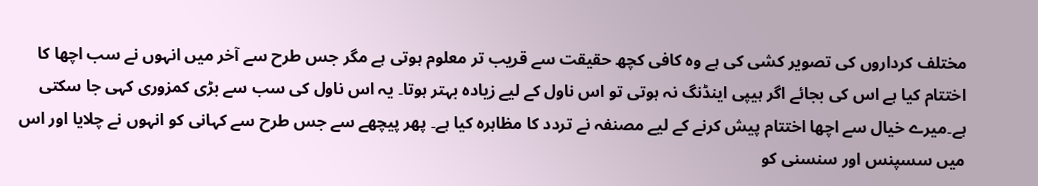مختلف کرداروں کی تصویر کشی کی ہے وہ کافی کچھ حقیقت سے قریب تر معلوم ہوتی ہے مگر جس طرح سے آخر میں انہوں نے سب اچھا کا اختتام کیا ہے اس کی بجائے اگر ہیپی اینڈنگ نہ ہوتی تو اس ناول کے لیے زیادہ بہتر ہوتا۔ یہ اس ناول کی سب سے بڑی کمزوری کہی جا سکتی ہے۔میرے خیال سے اچھا اختتام پیش کرنے کے لیے مصنفہ نے تردد کا مظاہرہ کیا ہے۔ پھر پیچھے سے جس طرح سے کہانی کو انہوں نے چلایا اور اس میں سسپنس اور سنسنی کو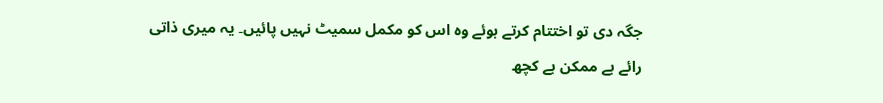جگہ دی تو اختتام کرتے ہوئے وہ اس کو مکمل سمیٹ نہیں پائیں۔ یہ میری ذاتی رائے ہے ممکن ہے کچھ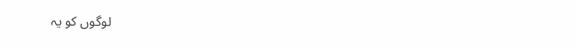لوگوں کو یہ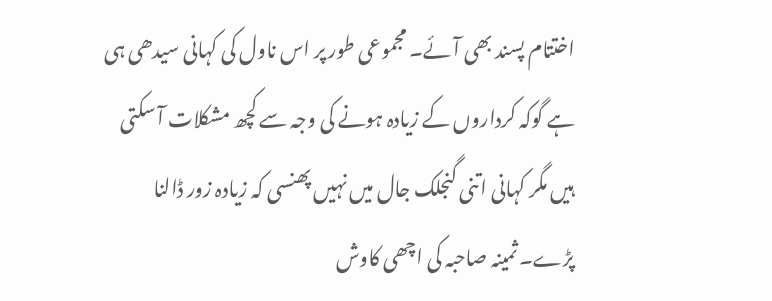اختتام پسند بھی آئے۔ مجموعی طور پر اس ناول کی کہانی سیدھی ہی ہے گوکہ کرداروں کے زیادہ ہونے کی وجہ سے کچھ مشکلات آ سکتی ہیں مگر کہانی اتنی گنجلک جال میں نہیں پھنسی کہ زیادہ زور ڈالنا پڑے۔ ثمینہ صاحبہ کی اچھی کاوش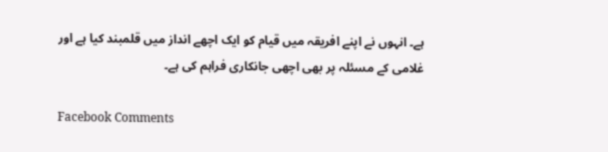ہے۔ انہوں نے اپنے افریقہ میں قیام کو ایک اچھے انداز میں قلمبند کیا ہے اور غلامی کے مسئلہ پر بھی اچھی جانکاری فراہم کی ہے۔

Facebook Comments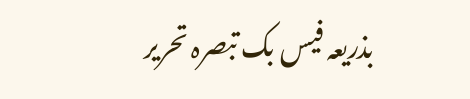بذریعہ فیس بک تبصرہ تحریر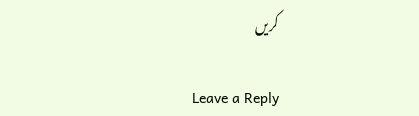کریں

Leave a Reply